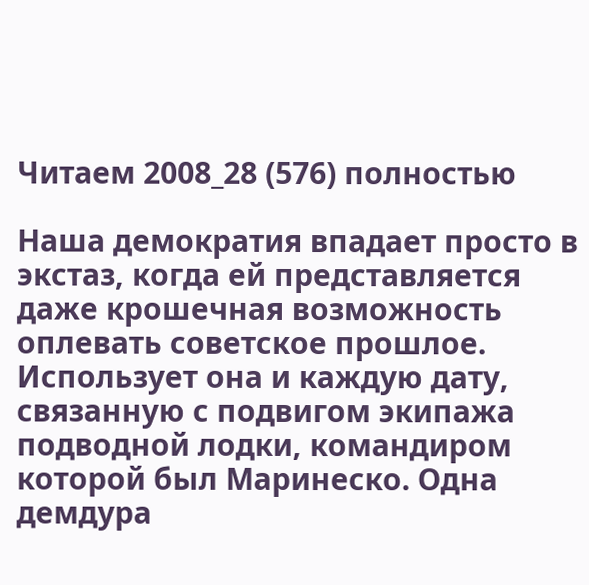Читаем 2008_28 (576) полностью

Наша демократия впадает просто в экстаз, когда ей представляется даже крошечная возможность оплевать советское прошлое. Использует она и каждую дату, связанную с подвигом экипажа подводной лодки, командиром которой был Маринеско. Одна демдура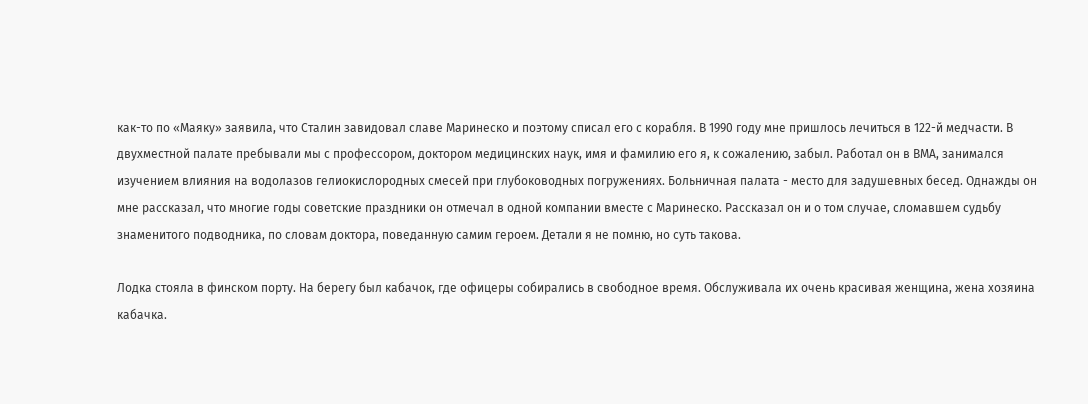как-то по «Маяку» заявила, что Сталин завидовал славе Маринеско и поэтому списал его с корабля. В 1990 году мне пришлось лечиться в 122-й медчасти. В двухместной палате пребывали мы с профессором, доктором медицинских наук, имя и фамилию его я, к сожалению, забыл. Работал он в ВМА, занимался изучением влияния на водолазов гелиокислородных смесей при глубоководных погружениях. Больничная палата - место для задушевных бесед. Однажды он мне рассказал, что многие годы советские праздники он отмечал в одной компании вместе с Маринеско. Рассказал он и о том случае, сломавшем судьбу знаменитого подводника, по словам доктора, поведанную самим героем. Детали я не помню, но суть такова.

Лодка стояла в финском порту. На берегу был кабачок, где офицеры собирались в свободное время. Обслуживала их очень красивая женщина, жена хозяина кабачка.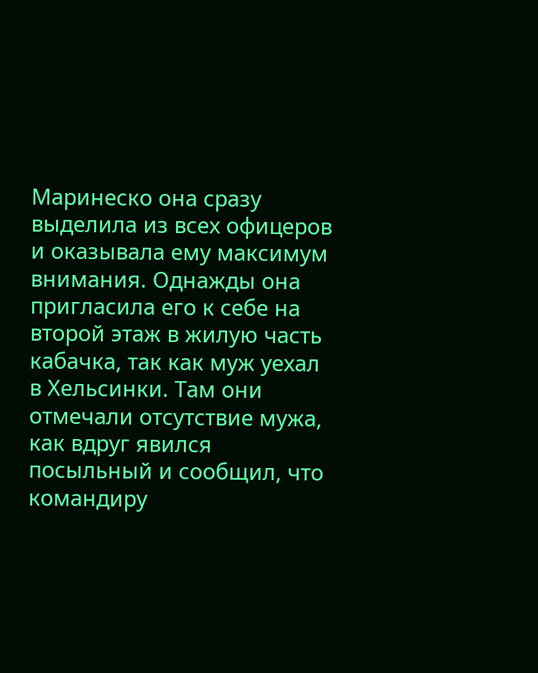Маринеско она сразу выделила из всех офицеров и оказывала ему максимум внимания. Однажды она пригласила его к себе на второй этаж в жилую часть кабачка, так как муж уехал в Хельсинки. Там они отмечали отсутствие мужа, как вдруг явился посыльный и сообщил, что командиру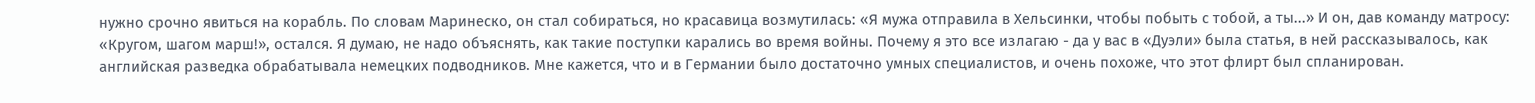нужно срочно явиться на корабль. По словам Маринеско, он стал собираться, но красавица возмутилась: «Я мужа отправила в Хельсинки, чтобы побыть с тобой, а ты...» И он, дав команду матросу: «Кругом, шагом марш!», остался. Я думаю, не надо объяснять, как такие поступки карались во время войны. Почему я это все излагаю - да у вас в «Дуэли» была статья, в ней рассказывалось, как английская разведка обрабатывала немецких подводников. Мне кажется, что и в Германии было достаточно умных специалистов, и очень похоже, что этот флирт был спланирован.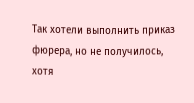Так хотели выполнить приказ фюрера, но не получилось, хотя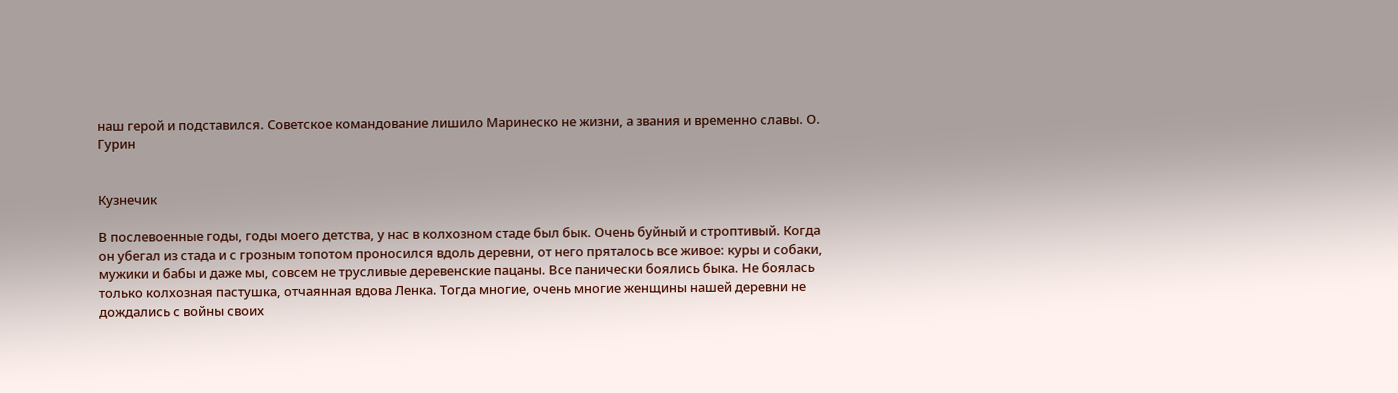наш герой и подставился. Советское командование лишило Маринеско не жизни, а звания и временно славы. О. Гурин


Кузнечик

В послевоенные годы, годы моего детства, у нас в колхозном стаде был бык. Очень буйный и строптивый. Когда он убегал из стада и с грозным топотом проносился вдоль деревни, от него пряталось все живое: куры и собаки, мужики и бабы и даже мы, совсем не трусливые деревенские пацаны. Все панически боялись быка. Не боялась только колхозная пастушка, отчаянная вдова Ленка. Тогда многие, очень многие женщины нашей деревни не дождались с войны своих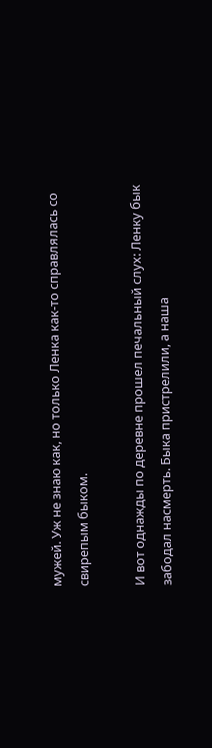мужей. Уж не знаю как, но только Ленка как-то справлялась со свирепым быком.

И вот однажды по деревне прошел печальный слух: Ленку бык забодал насмерть. Быка пристрелили, а наша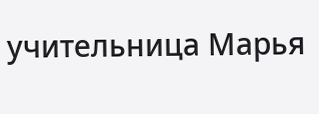учительница Марья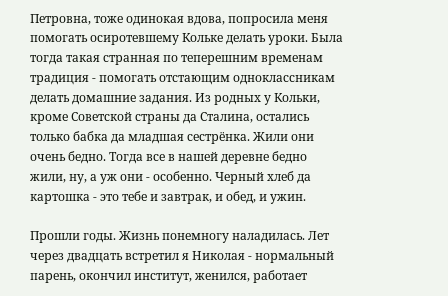Петровна, тоже одинокая вдова, попросила меня помогать осиротевшему Кольке делать уроки. Была тогда такая странная по теперешним временам традиция - помогать отстающим одноклассникам делать домашние задания. Из родных у Кольки, кроме Советской страны да Сталина, остались только бабка да младшая сестрёнка. Жили они очень бедно. Тогда все в нашей деревне бедно жили, ну, а уж они - особенно. Черный хлеб да картошка - это тебе и завтрак, и обед, и ужин.

Прошли годы. Жизнь понемногу наладилась. Лет через двадцать встретил я Николая - нормальный парень, окончил институт, женился, работает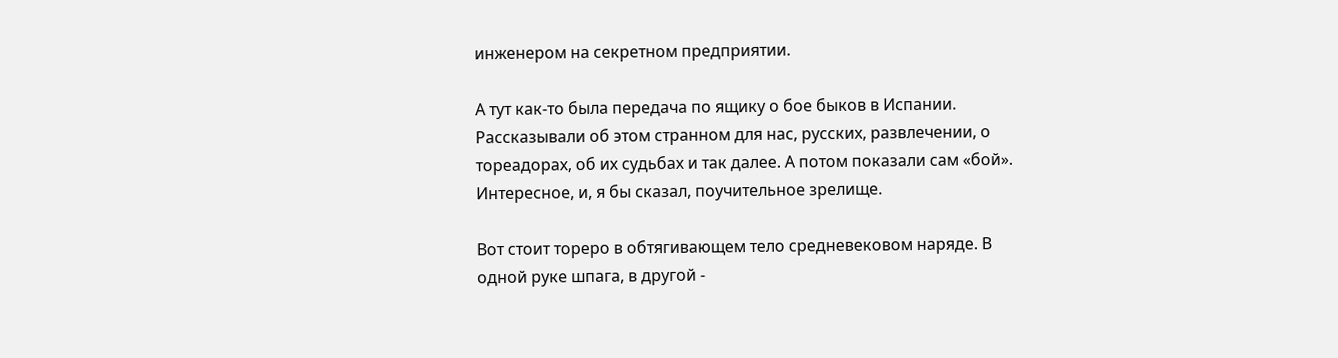инженером на секретном предприятии.

А тут как-то была передача по ящику о бое быков в Испании. Рассказывали об этом странном для нас, русских, развлечении, о тореадорах, об их судьбах и так далее. А потом показали сам «бой». Интересное, и, я бы сказал, поучительное зрелище.

Вот стоит тореро в обтягивающем тело средневековом наряде. В одной руке шпага, в другой -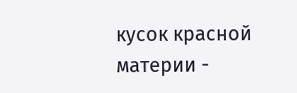кусок красной материи -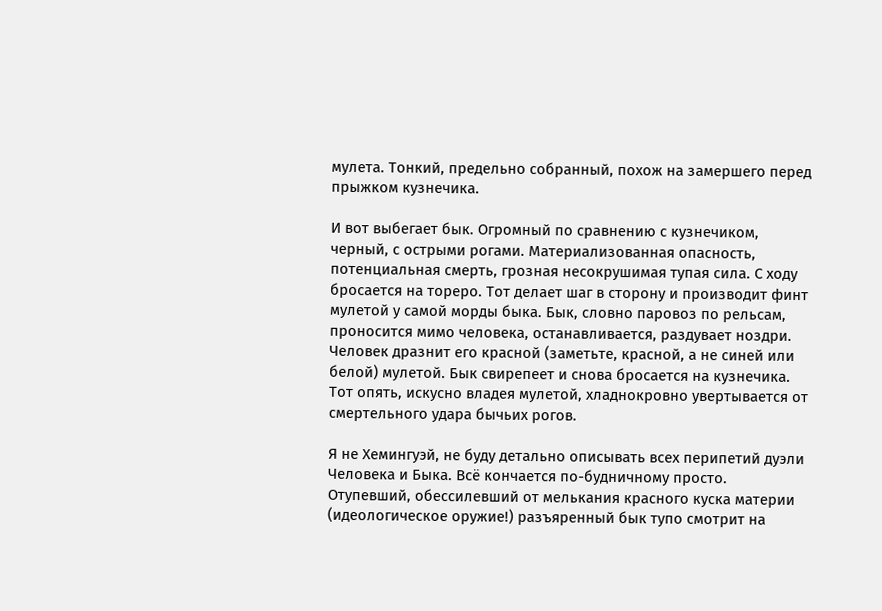мулета. Тонкий, предельно собранный, похож на замершего перед прыжком кузнечика.

И вот выбегает бык. Огромный по сравнению с кузнечиком, черный, с острыми рогами. Материализованная опасность, потенциальная смерть, грозная несокрушимая тупая сила. С ходу бросается на тореро. Тот делает шаг в сторону и производит финт мулетой у самой морды быка. Бык, словно паровоз по рельсам, проносится мимо человека, останавливается, раздувает ноздри. Человек дразнит его красной (заметьте, красной, а не синей или белой) мулетой. Бык свирепеет и снова бросается на кузнечика. Тот опять, искусно владея мулетой, хладнокровно увертывается от смертельного удара бычьих рогов.

Я не Хемингуэй, не буду детально описывать всех перипетий дуэли Человека и Быка. Всё кончается по-будничному просто. Отупевший, обессилевший от мелькания красного куска материи (идеологическое оружие!) разъяренный бык тупо смотрит на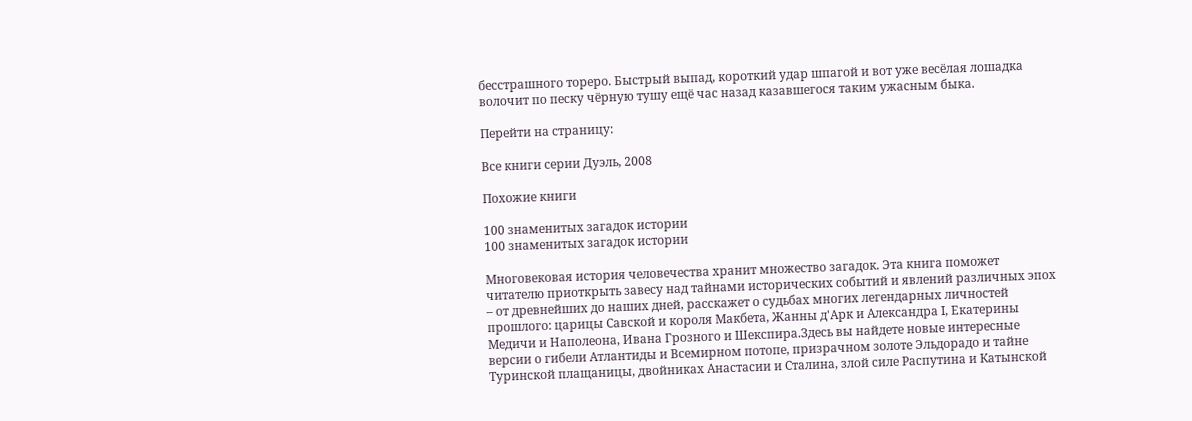бесстрашного тореро. Быстрый выпад, короткий удар шпагой и вот уже весёлая лошадка волочит по песку чёрную тушу ещё час назад казавшегося таким ужасным быка.

Перейти на страницу:

Все книги серии Дуэль, 2008

Похожие книги

100 знаменитых загадок истории
100 знаменитых загадок истории

Многовековая история человечества хранит множество загадок. Эта книга поможет читателю приоткрыть завесу над тайнами исторических событий и явлений различных эпох – от древнейших до наших дней, расскажет о судьбах многих легендарных личностей прошлого: царицы Савской и короля Макбета, Жанны д'Арк и Александра I, Екатерины Медичи и Наполеона, Ивана Грозного и Шекспира.Здесь вы найдете новые интересные версии о гибели Атлантиды и Всемирном потопе, призрачном золоте Эльдорадо и тайне Туринской плащаницы, двойниках Анастасии и Сталина, злой силе Распутина и Катынской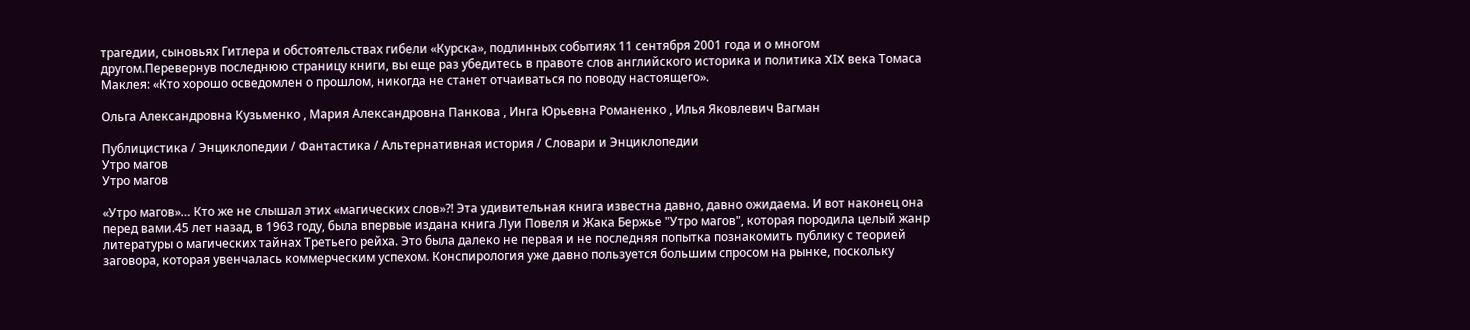трагедии, сыновьях Гитлера и обстоятельствах гибели «Курска», подлинных событиях 11 сентября 2001 года и о многом другом.Перевернув последнюю страницу книги, вы еще раз убедитесь в правоте слов английского историка и политика XIX века Томаса Маклея: «Кто хорошо осведомлен о прошлом, никогда не станет отчаиваться по поводу настоящего».

Ольга Александровна Кузьменко , Мария Александровна Панкова , Инга Юрьевна Романенко , Илья Яковлевич Вагман

Публицистика / Энциклопедии / Фантастика / Альтернативная история / Словари и Энциклопедии
Утро магов
Утро магов

«Утро магов»… Кто же не слышал этих «магических слов»?! Эта удивительная книга известна давно, давно ожидаема. И вот наконец она перед вами.45 лет назад, в 1963 году, была впервые издана книга Луи Повеля и Жака Бержье "Утро магов", которая породила целый жанр литературы о магических тайнах Третьего рейха. Это была далеко не первая и не последняя попытка познакомить публику с теорией заговора, которая увенчалась коммерческим успехом. Конспирология уже давно пользуется большим спросом на рынке, поскольку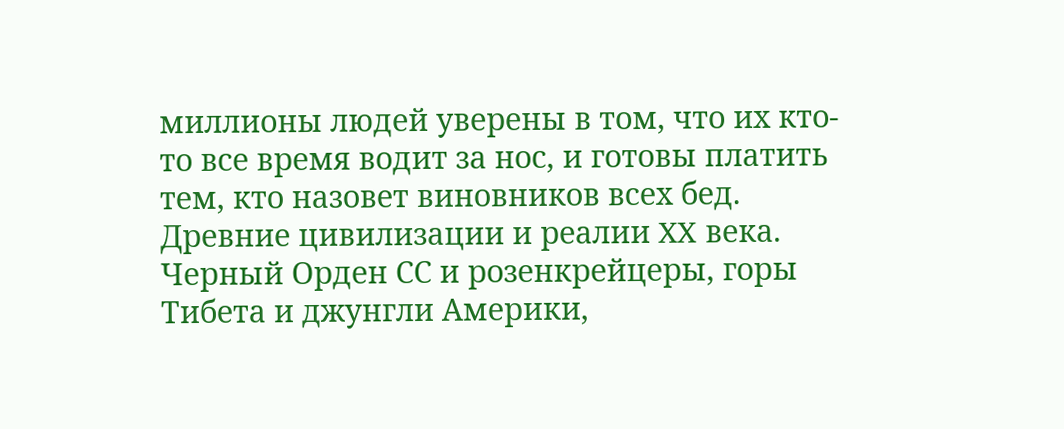миллионы людей уверены в том, что их кто-то все время водит за нос, и готовы платить тем, кто назовет виновников всех бед. Древние цивилизации и реалии XX века. Черный Орден СС и розенкрейцеры, горы Тибета и джунгли Америки,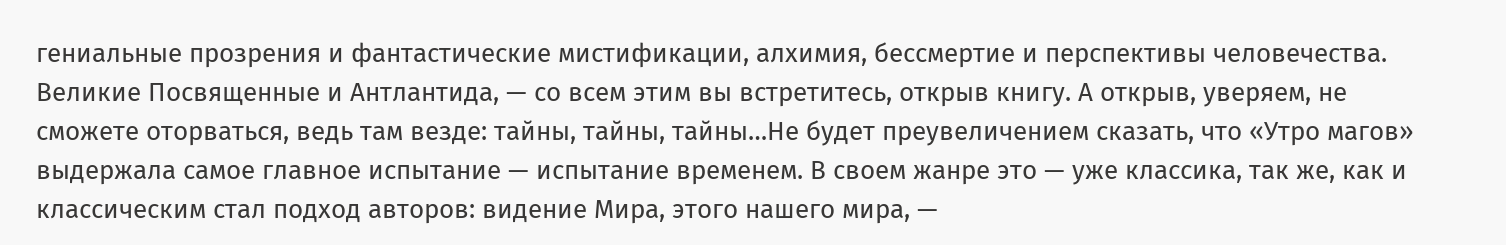гениальные прозрения и фантастические мистификации, алхимия, бессмертие и перспективы человечества. Великие Посвященные и Антлантида, — со всем этим вы встретитесь, открыв книгу. А открыв, уверяем, не сможете оторваться, ведь там везде: тайны, тайны, тайны…Не будет преувеличением сказать, что «Утро магов» выдержала самое главное испытание — испытание временем. В своем жанре это — уже классика, так же, как и классическим стал подход авторов: видение Мира, этого нашего мира, —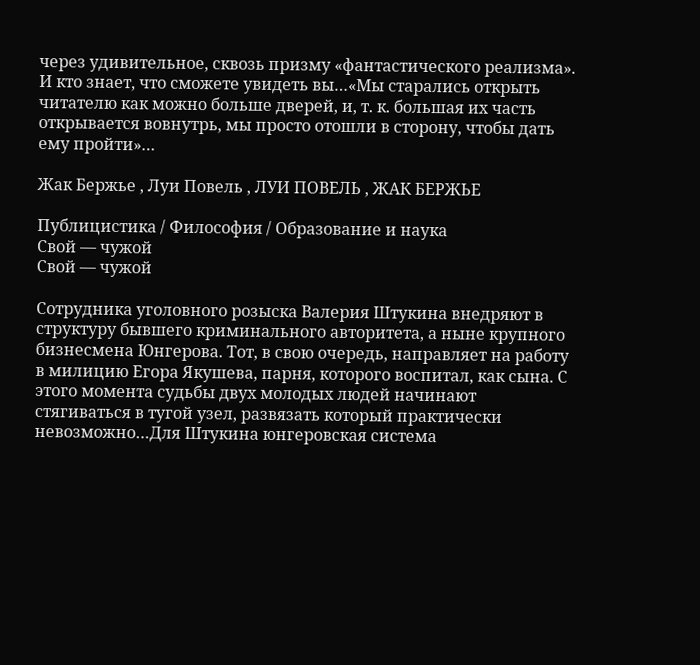через удивительное, сквозь призму «фантастического реализма». И кто знает, что сможете увидеть вы…«Мы старались открыть читателю как можно больше дверей, и, т. к. большая их часть открывается вовнутрь, мы просто отошли в сторону, чтобы дать ему пройти»…

Жак Бержье , Луи Повель , ЛУИ ПОВЕЛЬ , ЖАК БЕРЖЬЕ

Публицистика / Философия / Образование и наука
Свой — чужой
Свой — чужой

Сотрудника уголовного розыска Валерия Штукина внедряют в структуру бывшего криминального авторитета, а ныне крупного бизнесмена Юнгерова. Тот, в свою очередь, направляет на работу в милицию Егора Якушева, парня, которого воспитал, как сына. С этого момента судьбы двух молодых людей начинают стягиваться в тугой узел, развязать который практически невозможно…Для Штукина юнгеровская система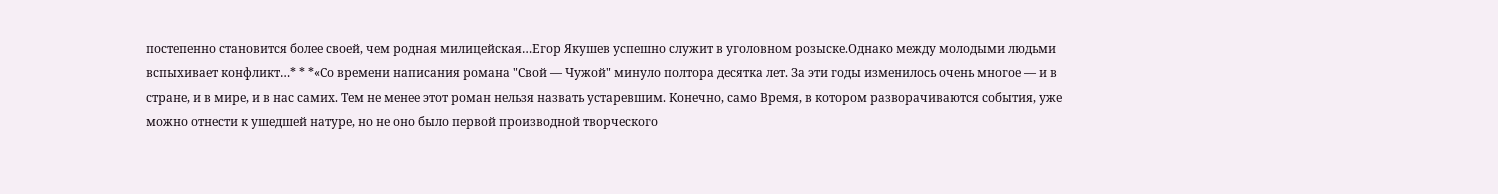постепенно становится более своей, чем родная милицейская…Егор Якушев успешно служит в уголовном розыске.Однако между молодыми людьми вспыхивает конфликт…* * *«Со времени написания романа "Свой — Чужой" минуло полтора десятка лет. За эти годы изменилось очень многое — и в стране, и в мире, и в нас самих. Тем не менее этот роман нельзя назвать устаревшим. Конечно, само Время, в котором разворачиваются события, уже можно отнести к ушедшей натуре, но не оно было первой производной творческого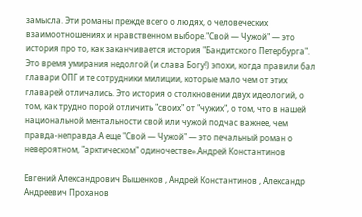замысла. Эти романы прежде всего о людях, о человеческих взаимоотношениях и нравственном выборе."Свой — Чужой" — это история про то, как заканчивается история "Бандитского Петербурга". Это время умирания недолгой (и слава Богу!) эпохи, когда правили бал главари ОПГ и те сотрудники милиции, которые мало чем от этих главарей отличались. Это история о столкновении двух идеологий, о том, как трудно порой отличить "своих" от "чужих", о том, что в нашей национальной ментальности свой или чужой подчас важнее, чем правда-неправда.А еще "Свой — Чужой" — это печальный роман о невероятном, "арктическом" одиночестве».Андрей Константинов

Евгений Александрович Вышенков , Андрей Константинов , Александр Андреевич Проханов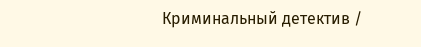Криминальный детектив /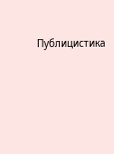Публицистика